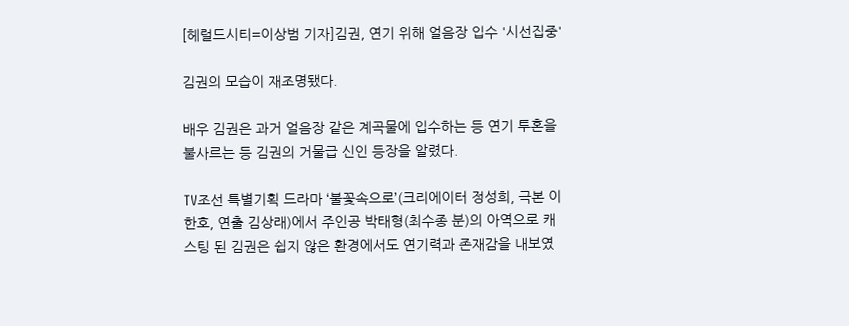[헤럴드시티=이상범 기자]김권, 연기 위해 얼음장 입수 '시선집중'

김권의 모습이 재조명됐다.

배우 김권은 과거 얼음장 같은 계곡물에 입수하는 등 연기 투혼을 불사르는 등 김권의 거물급 신인 등장을 알렸다.

TV조선 특별기획 드라마 ‘불꽃속으로’(크리에이터 정성희, 극본 이한호, 연출 김상래)에서 주인공 박태형(최수종 분)의 아역으로 캐스팅 된 김권은 쉽지 않은 환경에서도 연기력과 존재감을 내보였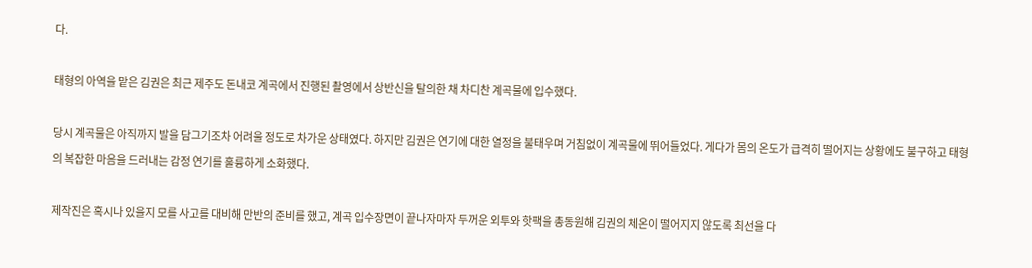다.

태형의 아역을 맡은 김권은 최근 제주도 돈내코 계곡에서 진행된 촬영에서 상반신을 탈의한 채 차디찬 계곡물에 입수했다.

당시 계곡물은 아직까지 발을 담그기조차 어려울 정도로 차가운 상태였다. 하지만 김권은 연기에 대한 열정을 불태우며 거침없이 계곡물에 뛰어들었다. 게다가 몸의 온도가 급격히 떨어지는 상황에도 불구하고 태형의 복잡한 마음을 드러내는 감정 연기를 훌륭하게 소화했다.

제작진은 혹시나 있을지 모를 사고를 대비해 만반의 준비를 했고, 계곡 입수장면이 끝나자마자 두꺼운 외투와 핫팩을 총동원해 김권의 체온이 떨어지지 않도록 최선을 다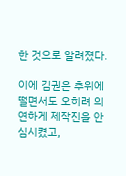한 것으로 알려졌다.

이에 김권은 추위에 떨면서도 오히려 의연하게 제작진을 안심시켰고,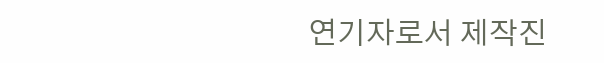연기자로서 제작진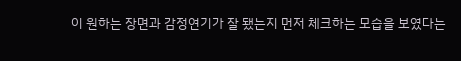이 원하는 장면과 감정연기가 잘 됐는지 먼저 체크하는 모습을 보였다는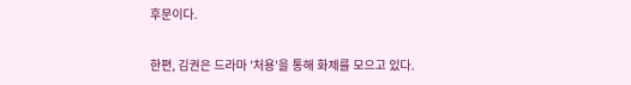후문이다.

한편, 김권은 드라마 '처용'을 통해 화제를 모으고 있다.